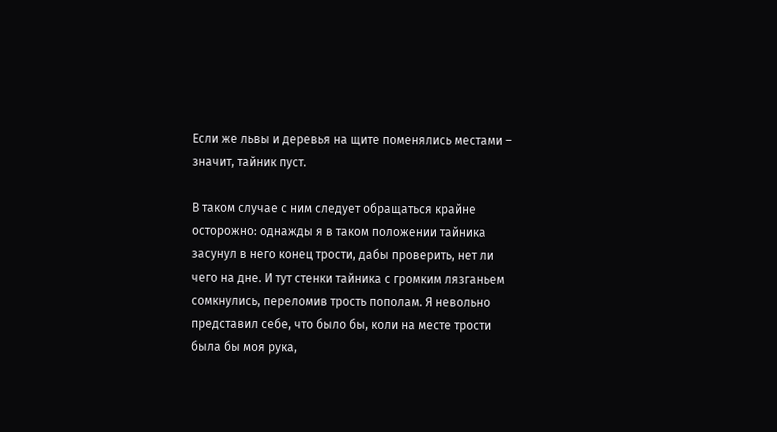Если же львы и деревья на щите поменялись местами – значит, тайник пуст.

В таком случае с ним следует обращаться крайне осторожно: однажды я в таком положении тайника засунул в него конец трости, дабы проверить, нет ли чего на дне. И тут стенки тайника с громким лязганьем сомкнулись, переломив трость пополам. Я невольно представил себе, что было бы, коли на месте трости была бы моя рука,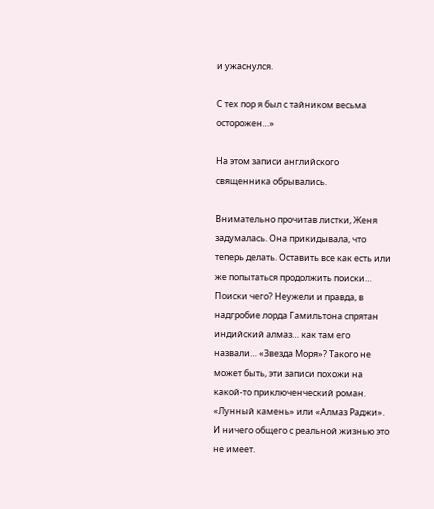и ужаснулся.

С тех пор я был с тайником весьма осторожен…»

На этом записи английского священника обрывались.

Внимательно прочитав листки, Женя задумалась. Она прикидывала, что теперь делать. Оставить все как есть или же попытаться продолжить поиски… Поиски чего? Неужели и правда, в надгробие лорда Гамильтона спрятан индийский алмаз… как там его назвали… «Звезда Моря»? Такого не может быть, эти записи похожи на какой-то приключенческий роман. «Лунный камень» или «Алмаз Раджи». И ничего общего с реальной жизнью это не имеет.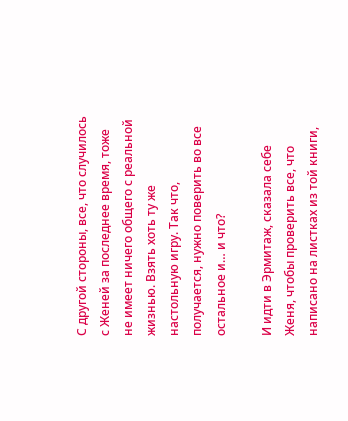С другой стороны, все, что случилось с Женей за последнее время, тоже не имеет ничего общего с реальной жизнью. Взять хоть ту же настольную игру. Так что, получается, нужно поверить во все остальное и… и что?

И идти в Эрмитаж, сказала себе Женя, чтобы проверить все, что написано на листках из той книги,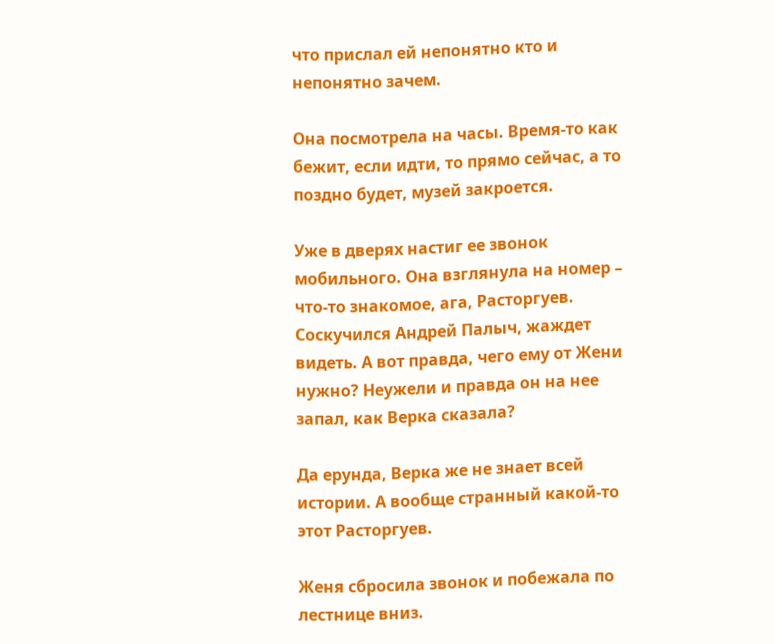что прислал ей непонятно кто и непонятно зачем.

Она посмотрела на часы. Время-то как бежит, если идти, то прямо сейчас, а то поздно будет, музей закроется.

Уже в дверях настиг ее звонок мобильного. Она взглянула на номер – что-то знакомое, ага, Расторгуев. Соскучился Андрей Палыч, жаждет видеть. А вот правда, чего ему от Жени нужно? Неужели и правда он на нее запал, как Верка сказала?

Да ерунда, Верка же не знает всей истории. А вообще странный какой-то этот Расторгуев.

Женя сбросила звонок и побежала по лестнице вниз.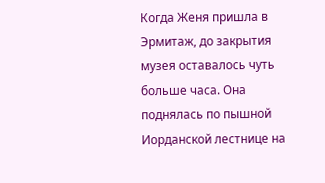Когда Женя пришла в Эрмитаж, до закрытия музея оставалось чуть больше часа. Она поднялась по пышной Иорданской лестнице на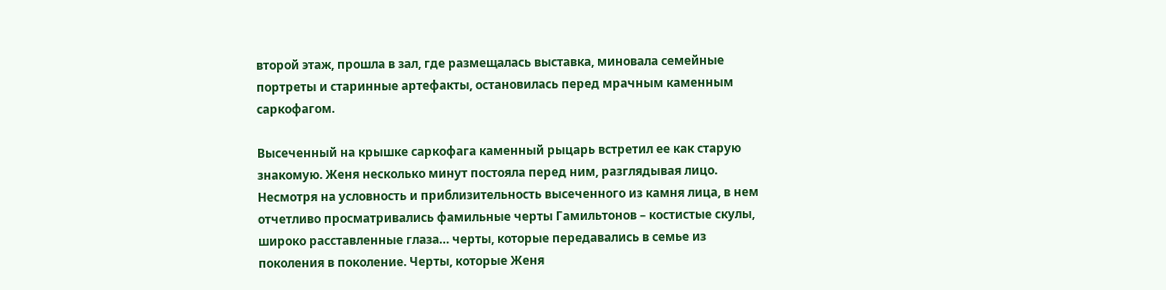второй этаж, прошла в зал, где размещалась выставка, миновала семейные портреты и старинные артефакты, остановилась перед мрачным каменным саркофагом.

Высеченный на крышке саркофага каменный рыцарь встретил ее как старую знакомую. Женя несколько минут постояла перед ним, разглядывая лицо. Несмотря на условность и приблизительность высеченного из камня лица, в нем отчетливо просматривались фамильные черты Гамильтонов – костистые скулы, широко расставленные глаза… черты, которые передавались в семье из поколения в поколение. Черты, которые Женя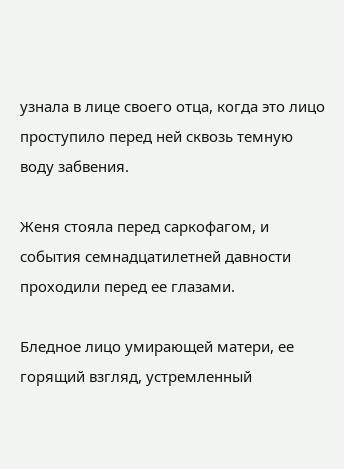узнала в лице своего отца, когда это лицо проступило перед ней сквозь темную воду забвения.

Женя стояла перед саркофагом, и события семнадцатилетней давности проходили перед ее глазами.

Бледное лицо умирающей матери, ее горящий взгляд, устремленный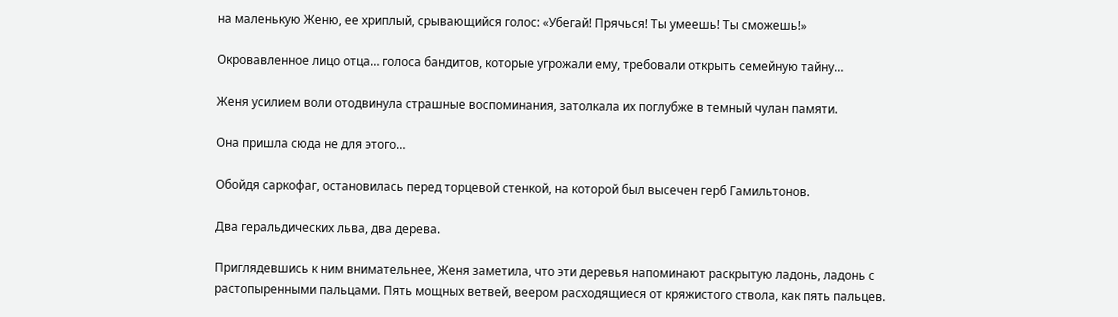на маленькую Женю, ее хриплый, срывающийся голос: «Убегай! Прячься! Ты умеешь! Ты сможешь!»

Окровавленное лицо отца… голоса бандитов, которые угрожали ему, требовали открыть семейную тайну…

Женя усилием воли отодвинула страшные воспоминания, затолкала их поглубже в темный чулан памяти.

Она пришла сюда не для этого…

Обойдя саркофаг, остановилась перед торцевой стенкой, на которой был высечен герб Гамильтонов.

Два геральдических льва, два дерева.

Приглядевшись к ним внимательнее, Женя заметила, что эти деревья напоминают раскрытую ладонь, ладонь с растопыренными пальцами. Пять мощных ветвей, веером расходящиеся от кряжистого ствола, как пять пальцев.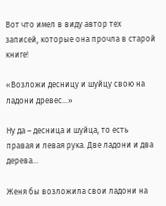Вот что имел в виду автор тех записей, которые она прочла в старой книге!

«Возложи десницу и шуйцу свою на ладони древес…»

Ну да – десница и шуйца, то есть правая и левая рука. Две ладони и два дерева…

Женя бы возложила свои ладони на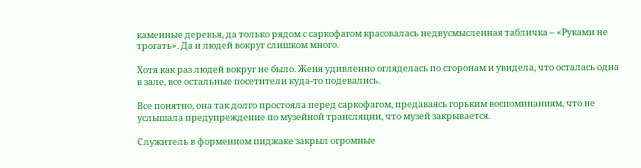каменные деревья, да только рядом с саркофагом красовалась недвусмысленная табличка – «Руками не трогать». Да и людей вокруг слишком много.

Хотя как раз людей вокруг не было. Женя удивленно огляделась по сторонам и увидела, что осталась одна в зале, все остальные посетители куда-то подевались.

Все понятно, она так долго простояла перед саркофагом, предаваясь горьким воспоминаниям, что не услышала предупреждение по музейной трансляции, что музей закрывается.

Служитель в форменном пиджаке закрыл огромные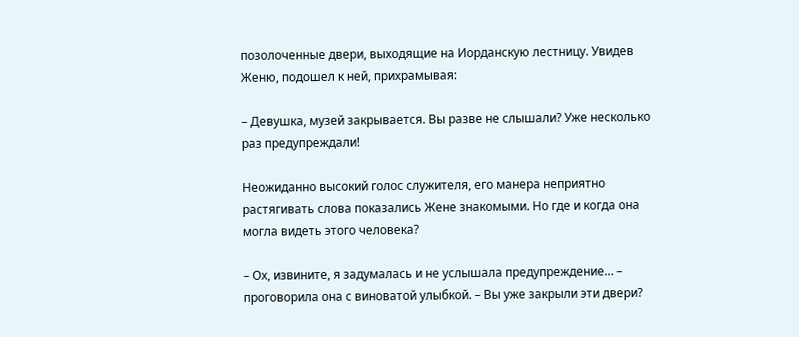позолоченные двери, выходящие на Иорданскую лестницу. Увидев Женю, подошел к ней, прихрамывая:

– Девушка, музей закрывается. Вы разве не слышали? Уже несколько раз предупреждали!

Неожиданно высокий голос служителя, его манера неприятно растягивать слова показались Жене знакомыми. Но где и когда она могла видеть этого человека?

– Ох, извините, я задумалась и не услышала предупреждение… – проговорила она с виноватой улыбкой. – Вы уже закрыли эти двери?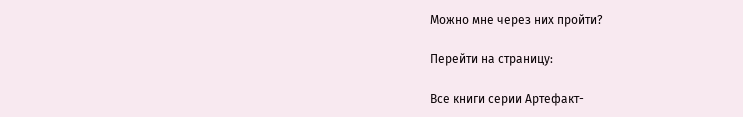Можно мне через них пройти?

Перейти на страницу:

Все книги серии Артефакт-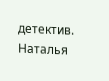детектив. Наталья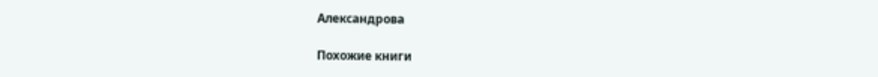Александрова

Похожие книги